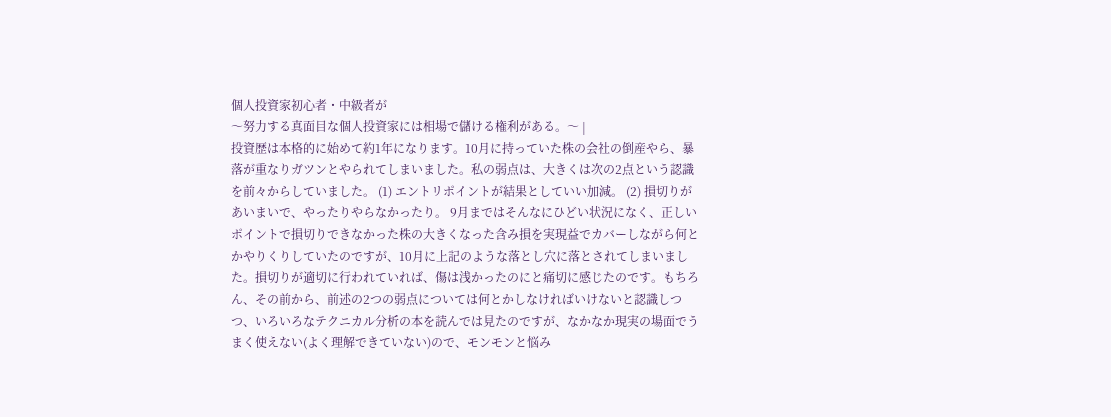個人投資家初心者・中級者が
〜努力する真面目な個人投資家には相場で儲ける権利がある。〜 |
投資歴は本格的に始めて約1年になります。10月に持っていた株の会社の倒産やら、暴落が重なりガツンとやられてしまいました。私の弱点は、大きくは次の2点という認識を前々からしていました。 (1) エントリポイントが結果としていい加減。 (2) 損切りがあいまいで、やったりやらなかったり。 9月まではそんなにひどい状況になく、正しいポイントで損切りできなかった株の大きくなった含み損を実現益でカバーしながら何とかやりくりしていたのですが、10月に上記のような落とし穴に落とされてしまいました。損切りが適切に行われていれば、傷は浅かったのにと痛切に感じたのです。もちろん、その前から、前述の2つの弱点については何とかしなければいけないと認識しつつ、いろいろなテクニカル分析の本を読んでは見たのですが、なかなか現実の場面でうまく使えない(よく理解できていない)ので、モンモンと悩み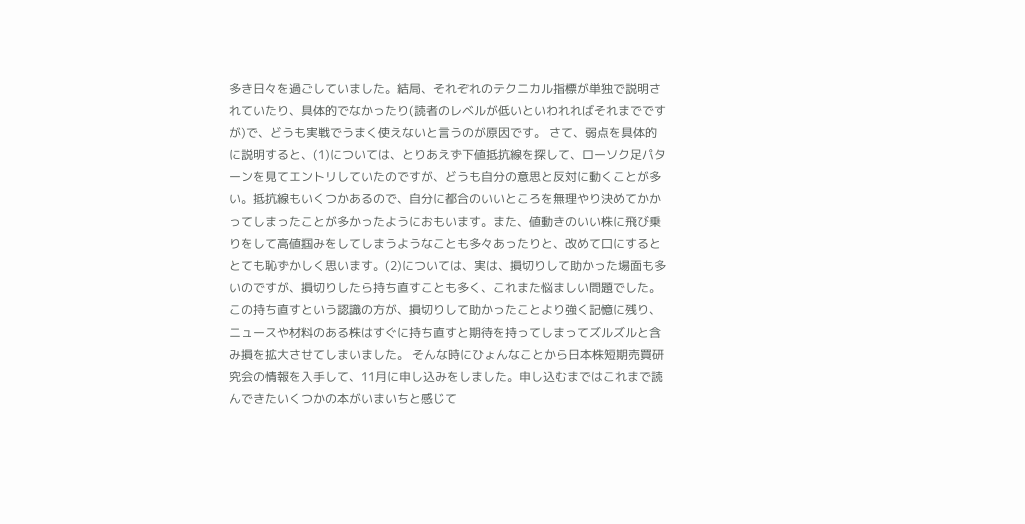多き日々を過ごしていました。結局、それぞれのテクニカル指標が単独で説明されていたり、具体的でなかったり(読者のレベルが低いといわれればそれまでですが)で、どうも実戦でうまく使えないと言うのが原因です。 さて、弱点を具体的に説明すると、(1)については、とりあえず下値抵抗線を探して、ローソク足パターンを見てエントリしていたのですが、どうも自分の意思と反対に動くことが多い。抵抗線もいくつかあるので、自分に都合のいいところを無理やり決めてかかってしまったことが多かったようにおもいます。また、値動きのいい株に飛び乗りをして高値掴みをしてしまうようなことも多々あったりと、改めて口にするととても恥ずかしく思います。(2)については、実は、損切りして助かった場面も多いのですが、損切りしたら持ち直すことも多く、これまた悩ましい問題でした。この持ち直すという認識の方が、損切りして助かったことより強く記憶に残り、ニュースや材料のある株はすぐに持ち直すと期待を持ってしまってズルズルと含み損を拡大させてしまいました。 そんな時にひょんなことから日本株短期売買研究会の情報を入手して、11月に申し込みをしました。申し込むまではこれまで読んできたいくつかの本がいまいちと感じて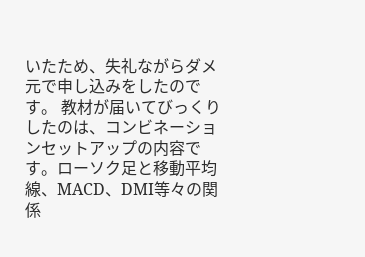いたため、失礼ながらダメ元で申し込みをしたのです。 教材が届いてびっくりしたのは、コンビネーションセットアップの内容です。ローソク足と移動平均線、MACD、DMI等々の関係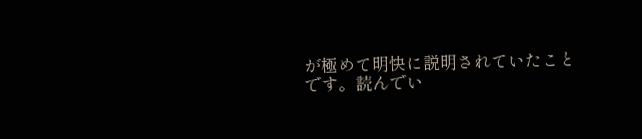が極めて明快に説明されていたことです。読んでい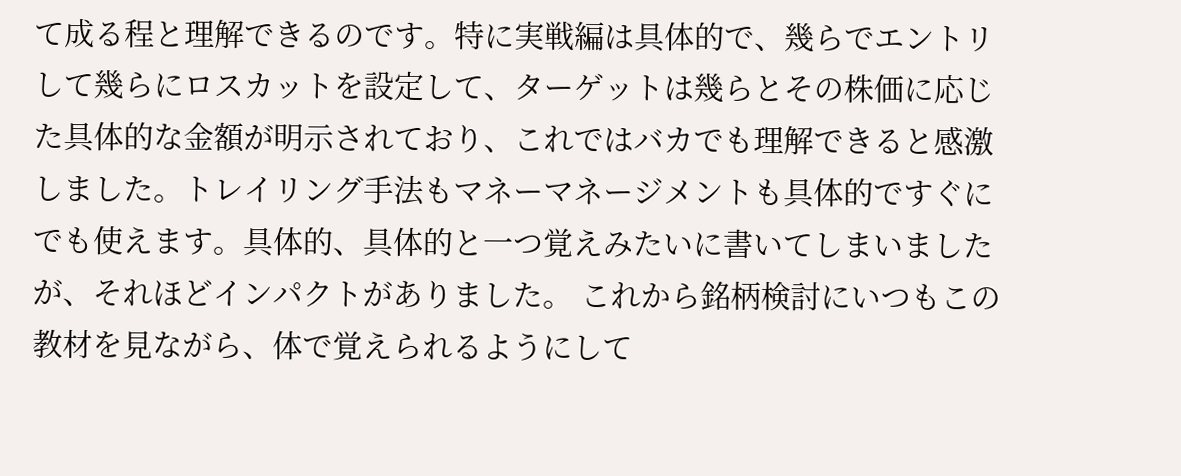て成る程と理解できるのです。特に実戦編は具体的で、幾らでエントリして幾らにロスカットを設定して、ターゲットは幾らとその株価に応じた具体的な金額が明示されており、これではバカでも理解できると感激しました。トレイリング手法もマネーマネージメントも具体的ですぐにでも使えます。具体的、具体的と一つ覚えみたいに書いてしまいましたが、それほどインパクトがありました。 これから銘柄検討にいつもこの教材を見ながら、体で覚えられるようにして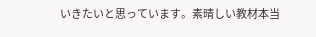いきたいと思っています。素晴しい教材本当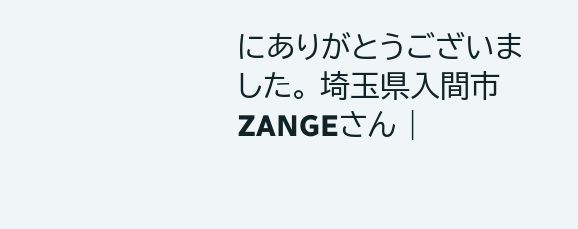にありがとうございました。 埼玉県入間市 ZANGEさん |